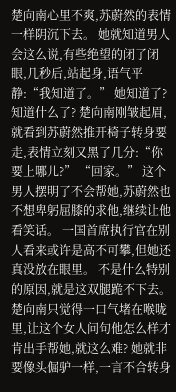楚向南心里不爽,苏蔚然的表情一样阴沉下去。 她就知道男人会这么说,有些绝望的闭了闭眼,几秒后,站起身,语气平静:“我知道了。” 她知道了? 知道什么了? 楚向南刚皱起眉,就看到苏蔚然推开椅子转身要走,表情立刻又黑了几分:“你要上哪儿?” “回家。” 这个男人摆明了不会帮她,苏蔚然也不想卑躬屈膝的求他,继续让他看笑话。 一国首席执行官在别人看来或许是高不可攀,但她还真没放在眼里。 不是什么特别的原因,就是这双腿跪不下去。 楚向南只觉得一口气堵在喉咙里,让这个女人问句他怎么样才肯出手帮她,就这么难? 她就非要像头倔驴一样,一言不合转身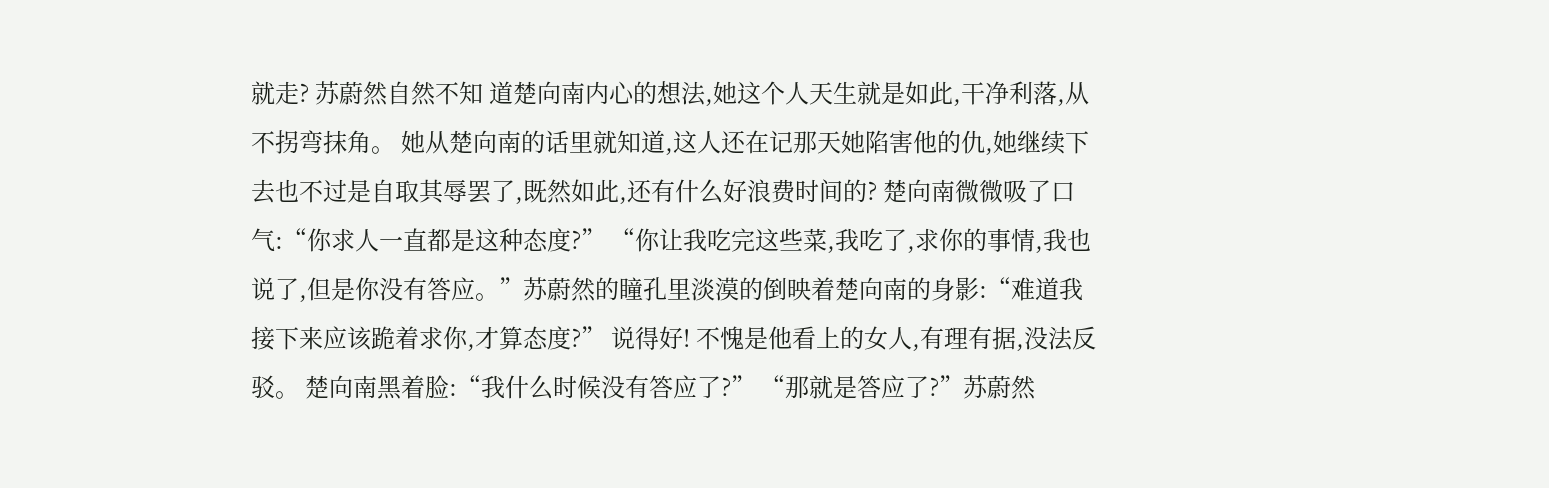就走? 苏蔚然自然不知 道楚向南内心的想法,她这个人天生就是如此,干净利落,从不拐弯抹角。 她从楚向南的话里就知道,这人还在记那天她陷害他的仇,她继续下去也不过是自取其辱罢了,既然如此,还有什么好浪费时间的? 楚向南微微吸了口气:“你求人一直都是这种态度?” “你让我吃完这些菜,我吃了,求你的事情,我也说了,但是你没有答应。”苏蔚然的瞳孔里淡漠的倒映着楚向南的身影:“难道我接下来应该跪着求你,才算态度?” 说得好! 不愧是他看上的女人,有理有据,没法反驳。 楚向南黑着脸:“我什么时候没有答应了?” “那就是答应了?”苏蔚然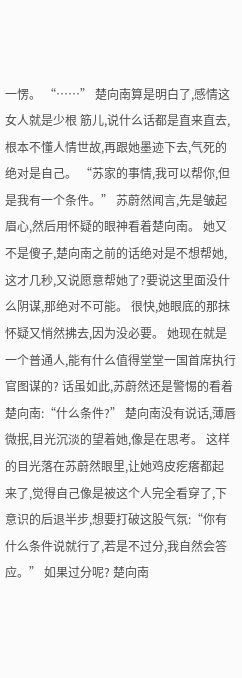一愣。 “……” 楚向南算是明白了,感情这女人就是少根 筋儿,说什么话都是直来直去,根本不懂人情世故,再跟她墨迹下去,气死的绝对是自己。 “苏家的事情,我可以帮你,但是我有一个条件。” 苏蔚然闻言,先是皱起眉心,然后用怀疑的眼神看着楚向南。 她又不是傻子,楚向南之前的话绝对是不想帮她,这才几秒,又说愿意帮她了?要说这里面没什么阴谋,那绝对不可能。 很快,她眼底的那抹怀疑又悄然拂去,因为没必要。 她现在就是一个普通人,能有什么值得堂堂一国首席执行官图谋的? 话虽如此,苏蔚然还是警惕的看着楚向南:“什么条件?” 楚向南没有说话,薄唇微抿,目光沉淡的望着她,像是在思考。 这样的目光落在苏蔚然眼里,让她鸡皮疙瘩都起 来了,觉得自己像是被这个人完全看穿了,下意识的后退半步,想要打破这股气氛:“你有什么条件说就行了,若是不过分,我自然会答应。” 如果过分呢? 楚向南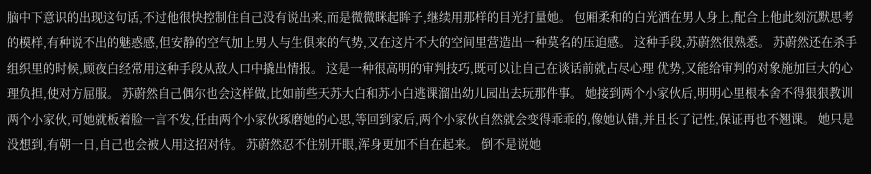脑中下意识的出现这句话,不过他很快控制住自己没有说出来,而是微微眯起眸子,继续用那样的目光打量她。 包厢柔和的白光洒在男人身上,配合上他此刻沉默思考的模样,有种说不出的魅惑感,但安静的空气加上男人与生俱来的气势,又在这片不大的空间里营造出一种莫名的压迫感。 这种手段,苏蔚然很熟悉。 苏蔚然还在杀手组织里的时候,顾夜白经常用这种手段从敌人口中撬出情报。 这是一种很高明的审判技巧,既可以让自己在谈话前就占尽心理 优势,又能给审判的对象施加巨大的心理负担,使对方屈服。 苏蔚然自己偶尔也会这样做,比如前些天苏大白和苏小白逃课溜出幼儿园出去玩那件事。 她接到两个小家伙后,明明心里根本舍不得狠狠教训两个小家伙,可她就板着脸一言不发,任由两个小家伙琢磨她的心思,等回到家后,两个小家伙自然就会变得乖乖的,像她认错,并且长了记性,保证再也不翘课。 她只是没想到,有朝一日,自己也会被人用这招对待。 苏蔚然忍不住别开眼,浑身更加不自在起来。 倒不是说她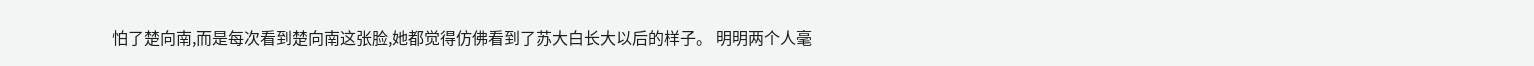怕了楚向南,而是每次看到楚向南这张脸,她都觉得仿佛看到了苏大白长大以后的样子。 明明两个人毫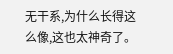无干系,为什么长得这么像,这也太神奇了。